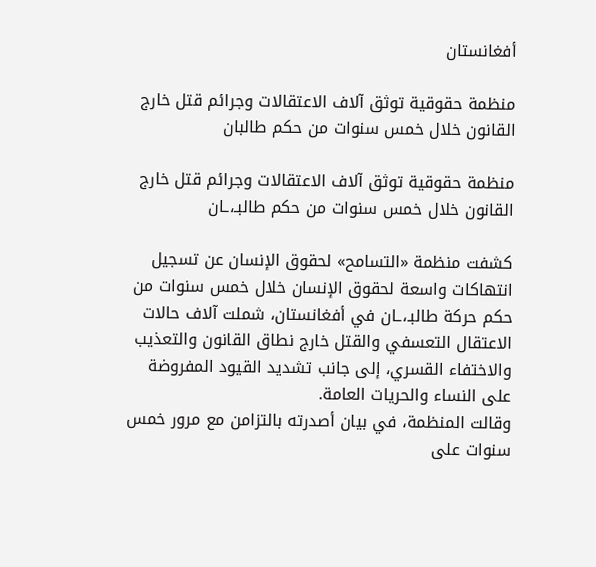أفغانستان

منظمة حقوقية توثق آلاف الاعتقالات وجرائم قتل خارج القانون خلال خمس سنوات من حكم طالبان

منظمة حقوقية توثق آلاف الاعتقالات وجرائم قتل خارج القانون خلال خمس سنوات من حكم طالبـ،ـان

كشفت منظمة «التسامح» لحقوق الإنسان عن تسجيل انتهاكات واسعة لحقوق الإنسان خلال خمس سنوات من حكم حركة طالبـ،ـان في أفغانستان، شملت آلاف حالات الاعتقال التعسفي والقتل خارج نطاق القانون والتعذيب والاختفاء القسري، إلى جانب تشديد القيود المفروضة على النساء والحريات العامة.
وقالت المنظمة، في بيان أصدرته بالتزامن مع مرور خمس سنوات على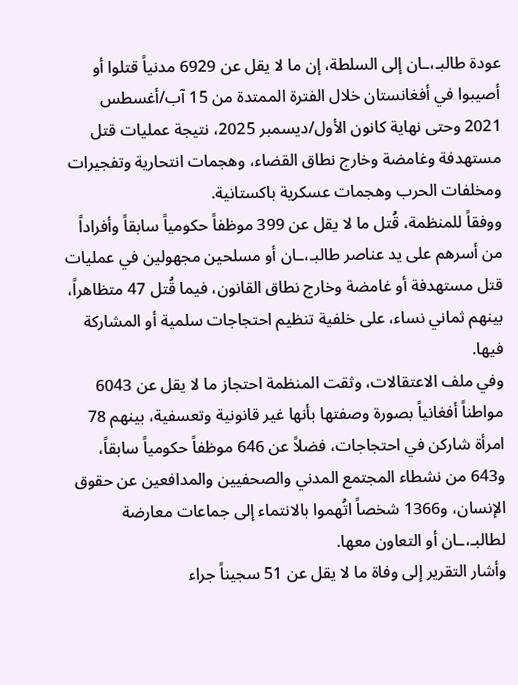عودة طالبـ،ـان إلى السلطة، إن ما لا يقل عن 6929 مدنياً قتلوا أو أصيبوا في أفغانستان خلال الفترة الممتدة من 15 آب/أغسطس 2021 وحتى نهاية كانون الأول/ديسمبر 2025، نتيجة عمليات قتل مستهدفة وغامضة وخارج نطاق القضاء، وهجمات انتحارية وتفجيرات ومخلفات الحرب وهجمات عسكرية باكستانية.
ووفقاً للمنظمة، قُتل ما لا يقل عن 399 موظفاً حكومياً سابقاً وأفراداً من أسرهم على يد عناصر طالبـ،ـان أو مسلحين مجهولين في عمليات قتل مستهدفة أو غامضة وخارج نطاق القانون، فيما قُتل 47 متظاهراً، بينهم ثماني نساء، على خلفية تنظيم احتجاجات سلمية أو المشاركة فيها.
وفي ملف الاعتقالات، وثقت المنظمة احتجاز ما لا يقل عن 6043 مواطناً أفغانياً بصورة وصفتها بأنها غير قانونية وتعسفية، بينهم 78 امرأة شاركن في احتجاجات، فضلاً عن 646 موظفاً حكومياً سابقاً، و643 من نشطاء المجتمع المدني والصحفيين والمدافعين عن حقوق الإنسان، و1366 شخصاً اتُهموا بالانتماء إلى جماعات معارضة لطالبـ،ـان أو التعاون معها.
وأشار التقرير إلى وفاة ما لا يقل عن 51 سجيناً جراء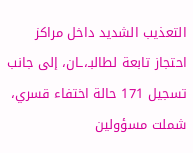التعذيب الشديد داخل مراكز احتجاز تابعة لطالبـ،ـان، إلى جانب تسجيل 171 حالة اختفاء قسري، شملت مسؤولين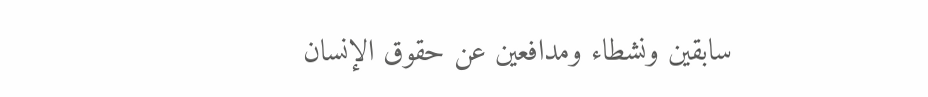سابقين ونشطاء ومدافعين عن حقوق الإنسان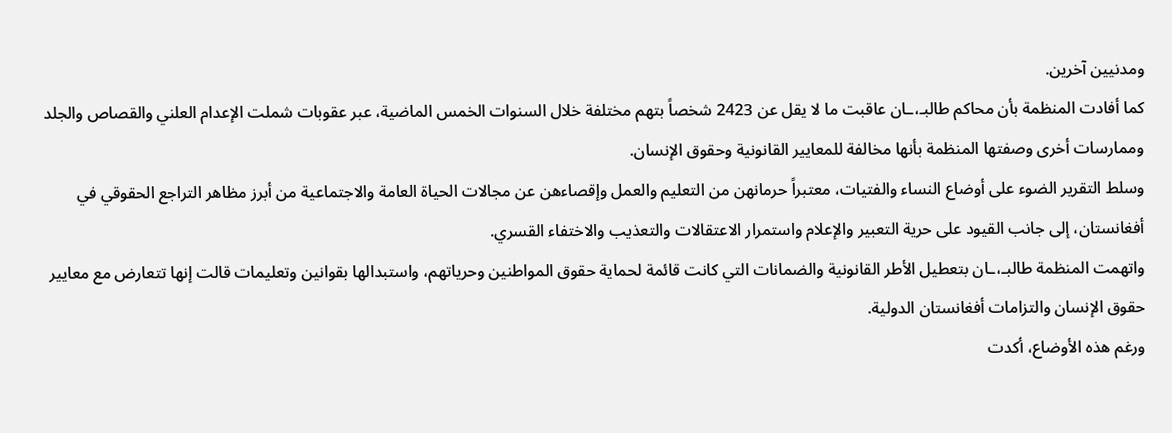ومدنيين آخرين.
كما أفادت المنظمة بأن محاكم طالبـ،ـان عاقبت ما لا يقل عن 2423 شخصاً بتهم مختلفة خلال السنوات الخمس الماضية، عبر عقوبات شملت الإعدام العلني والقصاص والجلد وممارسات أخرى وصفتها المنظمة بأنها مخالفة للمعايير القانونية وحقوق الإنسان.
وسلط التقرير الضوء على أوضاع النساء والفتيات، معتبراً حرمانهن من التعليم والعمل وإقصاءهن عن مجالات الحياة العامة والاجتماعية من أبرز مظاهر التراجع الحقوقي في أفغانستان، إلى جانب القيود على حرية التعبير والإعلام واستمرار الاعتقالات والتعذيب والاختفاء القسري.
واتهمت المنظمة طالبـ،ـان بتعطيل الأطر القانونية والضمانات التي كانت قائمة لحماية حقوق المواطنين وحرياتهم، واستبدالها بقوانين وتعليمات قالت إنها تتعارض مع معايير حقوق الإنسان والتزامات أفغانستان الدولية.
ورغم هذه الأوضاع، أكدت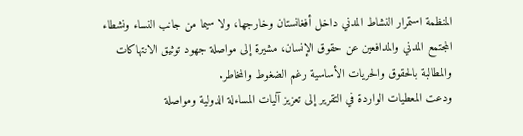المنظمة استمرار النشاط المدني داخل أفغانستان وخارجها، ولا سيما من جانب النساء ونشطاء المجتمع المدني والمدافعين عن حقوق الإنسان، مشيرة إلى مواصلة جهود توثيق الانتهاكات والمطالبة بالحقوق والحريات الأساسية رغم الضغوط والمخاطر.
ودعت المعطيات الواردة في التقرير إلى تعزيز آليات المساءلة الدولية ومواصلة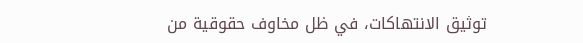توثيق الانتهاكات، في ظل مخاوف حقوقية من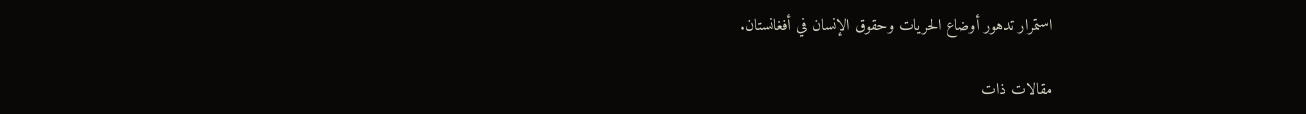استمرار تدهور أوضاع الحريات وحقوق الإنسان في أفغانستان.

مقالات ذات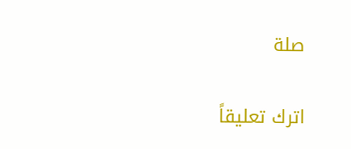صلة

اترك تعليقاً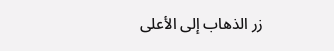زر الذهاب إلى الأعلى